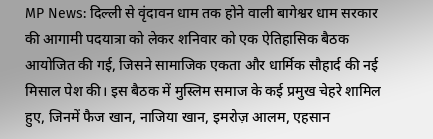MP News: दिल्ली से वृंदावन धाम तक होने वाली बागेश्वर धाम सरकार की आगामी पदयात्रा को लेकर शनिवार को एक ऐतिहासिक बैठक आयोजित की गई, जिसने सामाजिक एकता और धार्मिक सौहार्द की नई मिसाल पेश की। इस बैठक में मुस्लिम समाज के कई प्रमुख चेहरे शामिल हुए, जिनमें फैज खान, नाजिया खान, इमरोज़ आलम, एहसान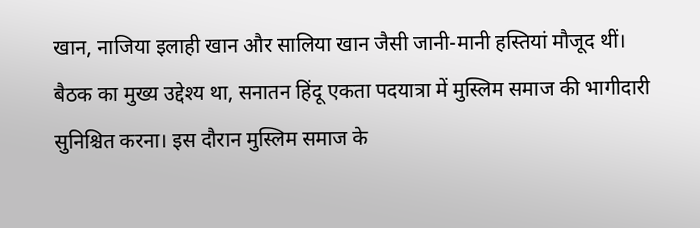खान, नाजिया इलाही खान और सालिया खान जैसी जानी-मानी हस्तियां मौजूद थीं।
बैठक का मुख्य उद्देश्य था, सनातन हिंदू एकता पदयात्रा में मुस्लिम समाज की भागीदारी सुनिश्चित करना। इस दौरान मुस्लिम समाज के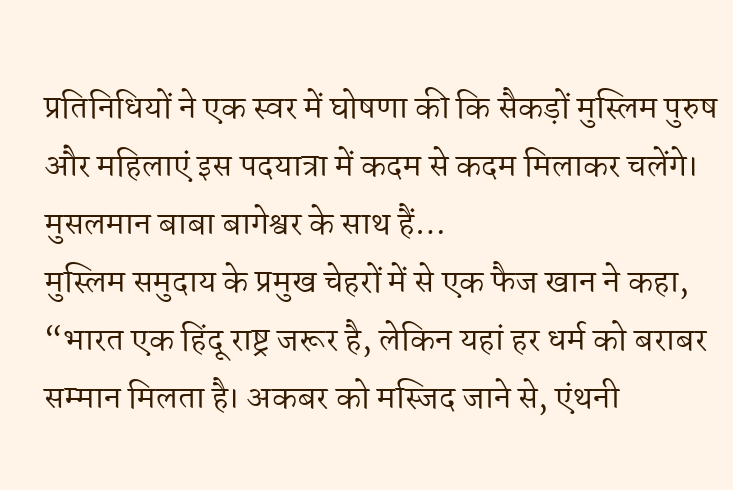प्रतिनिधियों ने एक स्वर में घोषणा की कि सैकड़ों मुस्लिम पुरुष और महिलाएं इस पदयात्रा में कदम से कदम मिलाकर चलेंगे।
मुसलमान बाबा बागेश्वर के साथ हैं…
मुस्लिम समुदाय के प्रमुख चेहरों में से एक फैज खान ने कहा, “भारत एक हिंदू राष्ट्र जरूर है, लेकिन यहां हर धर्म को बराबर सम्मान मिलता है। अकबर को मस्जिद जाने से, एंथनी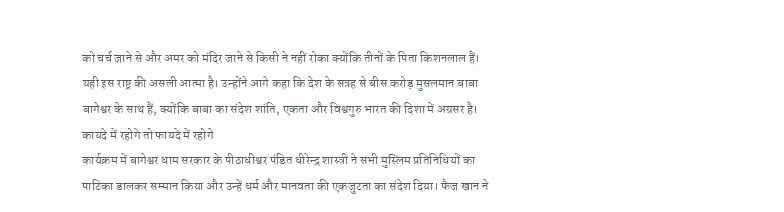को चर्च जाने से और अमर को मंदिर जाने से किसी ने नहीं रोका क्योंकि तीनों के पिता किशनलाल हैं। यही इस राष्ट्र की असली आत्मा है। उन्होंने आगे कहा कि देश के सत्रह से बीस करोड़ मुसलमान बाबा बागेश्वर के साथ हैं, क्योंकि बाबा का संदेश शांति, एकता और विश्वगुरु भारत की दिशा में अग्रसर है।
कायदे में रहोगे तो फायदे में रहोगे
कार्यक्रम में बागेश्वर धाम सरकार के पीठाधीश्वर पंडित धीरेन्द्र शास्त्री ने सभी मुस्लिम प्रतिनिधियों का पाटिका डालकर सम्मान किया और उन्हें धर्म और मानवता की एकजुटता का संदेश दिया। फैज खान ने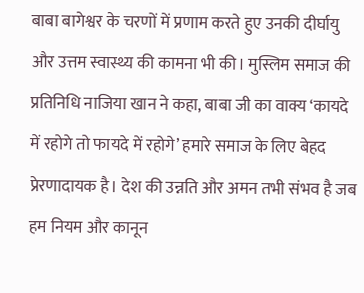बाबा बागेश्वर के चरणों में प्रणाम करते हुए उनकी दीर्घायु और उत्तम स्वास्थ्य की कामना भी की। मुस्लिम समाज की प्रतिनिधि नाजिया खान ने कहा, बाबा जी का वाक्य ‘कायदे में रहोगे तो फायदे में रहोगे’ हमारे समाज के लिए बेहद प्रेरणादायक है। देश की उन्नति और अमन तभी संभव है जब हम नियम और कानून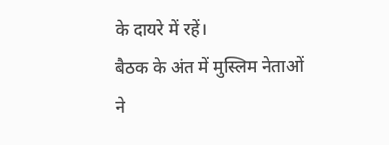के दायरे में रहें।
बैठक के अंत में मुस्लिम नेताओं ने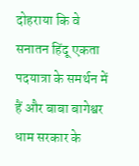दोहराया कि वे सनातन हिंदू एकता पदयात्रा के समर्थन में हैं और बाबा बागेश्वर धाम सरकार के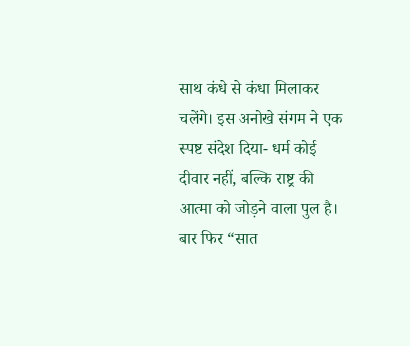साथ कंधे से कंधा मिलाकर चलेंगे। इस अनोखे संगम ने एक स्पष्ट संदेश दिया- धर्म कोई दीवार नहीं, बल्कि राष्ट्र की आत्मा को जोड़ने वाला पुल है।
बार फिर “सात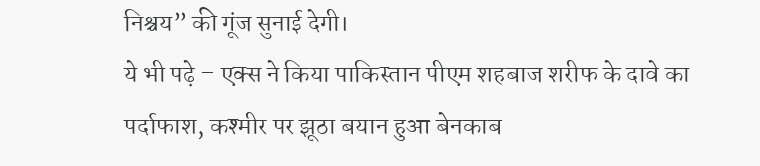निश्चय” की गूंज सुनाई देगी।
ये भी पढ़े – एक्स ने किया पाकिस्तान पीएम शहबाज शरीफ के दावे का पर्दाफाश, कश्मीर पर झूठा बयान हुआ बेनकाब